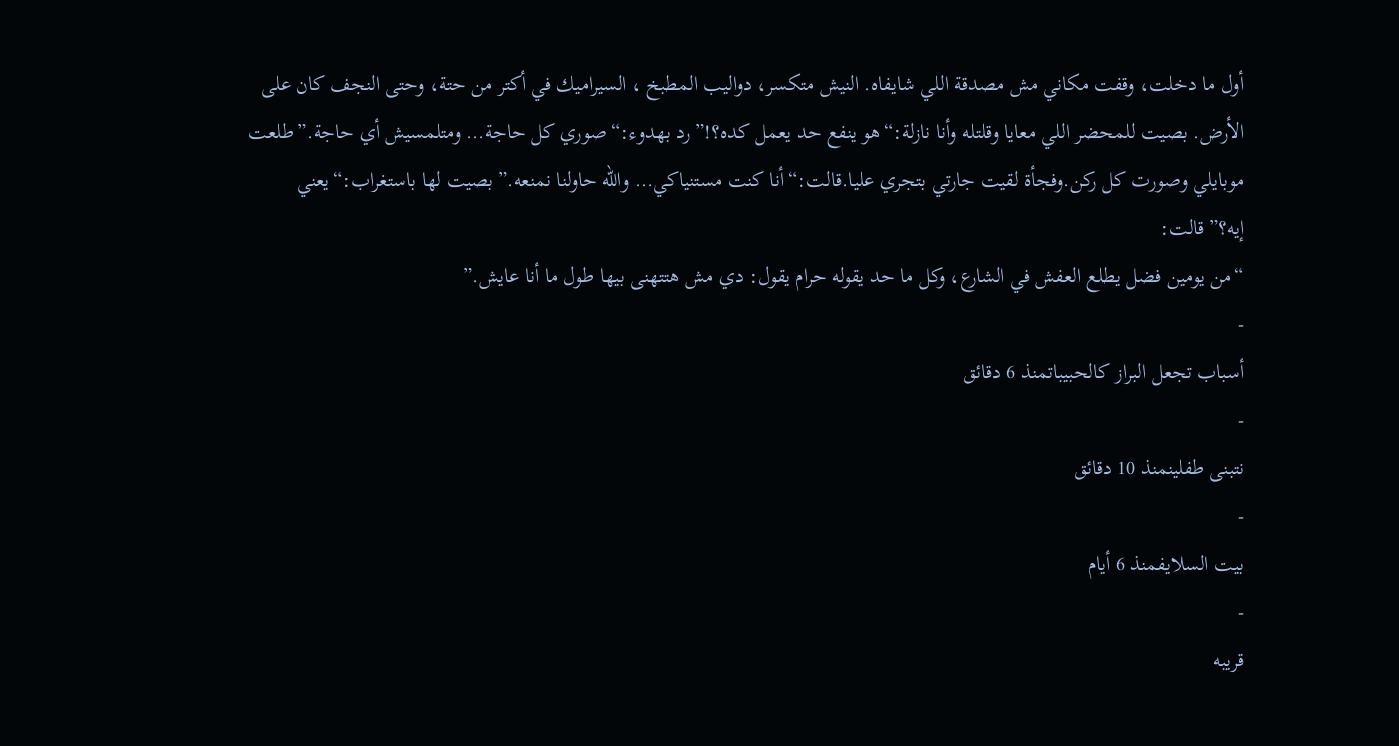أول ما دخلت، وقفت مكاني مش مصدقة اللي شايفاه. النيش متكسر، دواليب المطبخ ، السيراميك في أكتر من حتة، وحتى النجف كان على الأرض. بصيت للمحضر اللي معايا وقلتله وأنا نازلة:“هو ينفع حد يعمل كده؟!”رد بهدوء:“صوري كل حاجة… ومتلمسيش أي حاجة.”طلعت موبايلي وصورت كل ركن.وفجأة لقيت جارتي بتجري عليا.قالت:“أنا كنت مستنياكي… والله حاولنا نمنعه.”بصيت لها باستغراب:“يعني إيه؟”قالت:
“من يومين فضل يطلع العفش في الشارع، وكل ما حد يقوله حرام يقول: دي مش هتتهنى بيها طول ما أنا عايش.”
-
أسباب تجعل البراز كالحبيباتمنذ 6 دقائق
-
نتبنى طفلينمنذ 10 دقائق
-
بيت السلايفمنذ 6 أيام
-
قريبه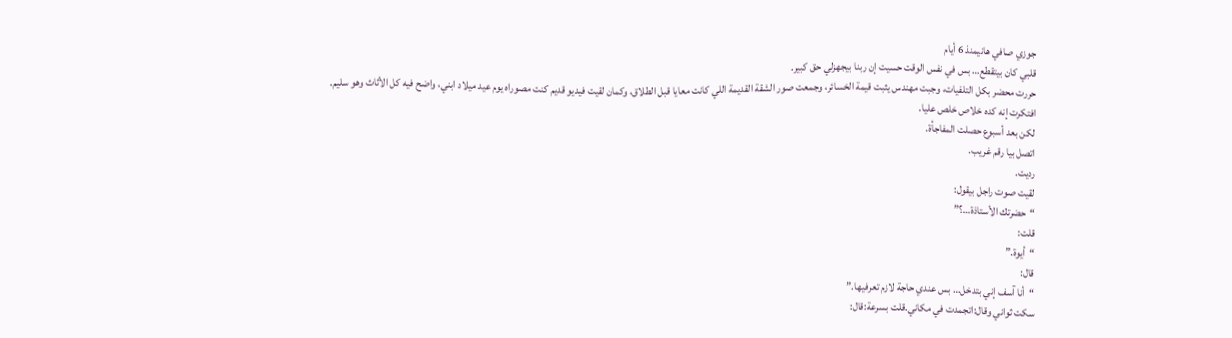جوزي صافي هانيمنذ 6 أيام
قلبي كان بيتقطع… بس في نفس الوقت حسيت إن ربنا بيجهزلي حق كبير.
حررت محضر بكل التلفيات، وجبت مهندس يثبت قيمة الخسائر، وجمعت صور الشقة القديمة اللي كانت معايا قبل الطلاق، وكمان لقيت فيديو قديم كنت مصوراه يوم عيد ميلاد ابني، واضح فيه كل الأثاث وهو سليم.
افتكرت إنه كده خلاص خلص عليا.
لكن بعد أسبوع حصلت المفاجأة.
اتصل بيا رقم غريب.
رديت.
لقيت صوت راجل بيقول:
“حضرتك الأستاذة…؟”
قلت:
“أيوة.”
قال:
“أنا آسف إني بتدخل… بس عندي حاجة لازم تعرفيها.”
سكت ثواني وقال:اتجمدت في مكاني.قلت بسرعة:قال: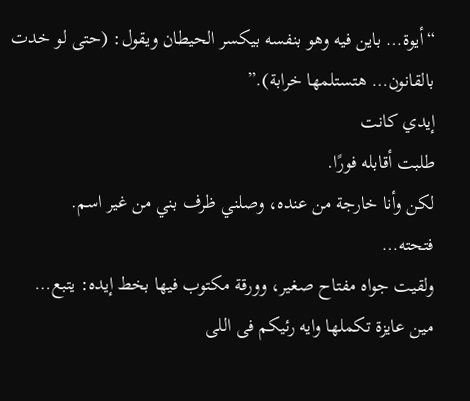“أيوة… باين فيه وهو بنفسه بيكسر الحيطان ويقول: (حتى لو خدت بالقانون… هتستلمها خرابة).”
إيدي كانت
طلبت أقابله فورًا.
لكن وأنا خارجة من عنده، وصلني ظرف بني من غير اسم.
فتحته…
ولقيت جواه مفتاح صغير، وورقة مكتوب فيها بخط إيده: يتبع…
مين عايزة تكملها وايه رئيكم فى اللى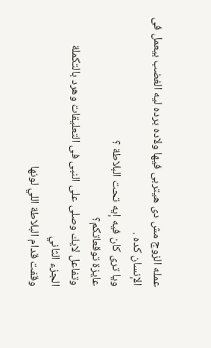عمله الزوج مش دى هيتربى فيها ولاده برده ليه الغضب بيعمل فى الإنسان كده .
ويا ترى كان فيه إيه تحت البلاطة ؟
عايزة توقعاتكم؟
وتفاعل لايك وصلى على النبى فى التعليقات وهرد بالتكملة
الجزء الثاني
وقفت قدام البلاطة اللي لونها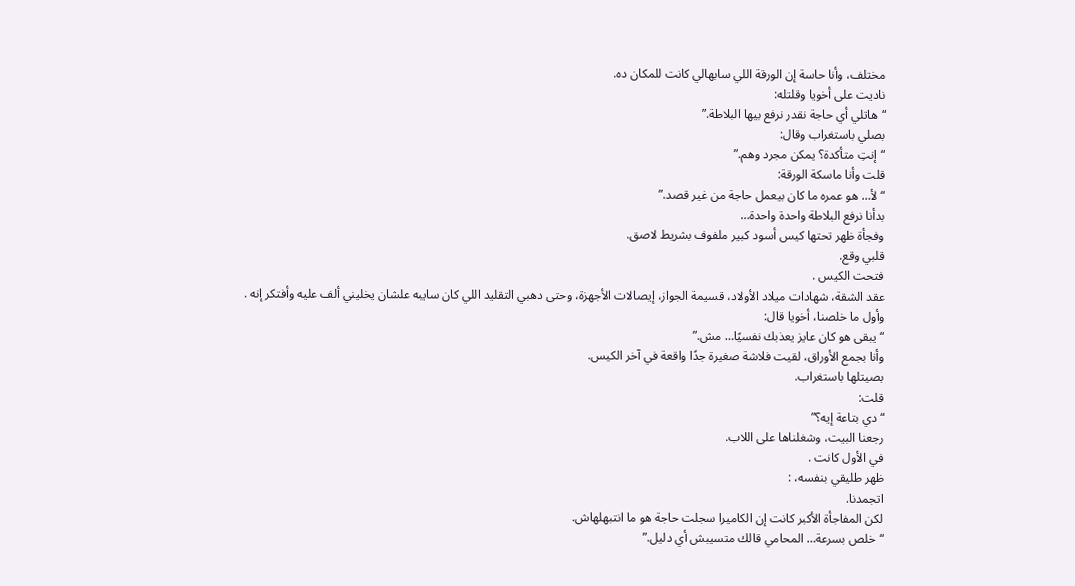مختلف، وأنا حاسة إن الورقة اللي سابهالي كانت للمكان ده.
ناديت على أخويا وقلتله:
“هاتلي أي حاجة نقدر نرفع بيها البلاطة.”
بصلي باستغراب وقال:
“إنتِ متأكدة؟ يمكن مجرد وهم.”
قلت وأنا ماسكة الورقة:
“لأ… هو عمره ما كان بيعمل حاجة من غير قصد.”
بدأنا نرفع البلاطة واحدة واحدة…
وفجأة ظهر تحتها كيس أسود كبير ملفوف بشريط لاصق.
قلبي وقع.
فتحت الكيس .
عقد الشقة، شهادات ميلاد الأولاد، قسيمة الجواز، إيصالات الأجهزة، وحتى دهبي التقليد اللي كان سايبه علشان يخليني ألف عليه وأفتكر إنه .
وأول ما خلصنا، أخويا قال:
“يبقى هو كان عايز يعذبك نفسيًا… مش.”
وأنا بجمع الأوراق، لقيت فلاشة صغيرة جدًا واقعة في آخر الكيس.
بصيتلها باستغراب.
قلت:
“دي بتاعة إيه؟”
رجعنا البيت، وشغلناها على اللاب.
في الأول كانت .
ظهر طليقي بنفسه، :
اتجمدنا.
لكن المفاجأة الأكبر كانت إن الكاميرا سجلت حاجة هو ما انتبهلهاش.
“خلص بسرعة… المحامي قالك متسيبش أي دليل.”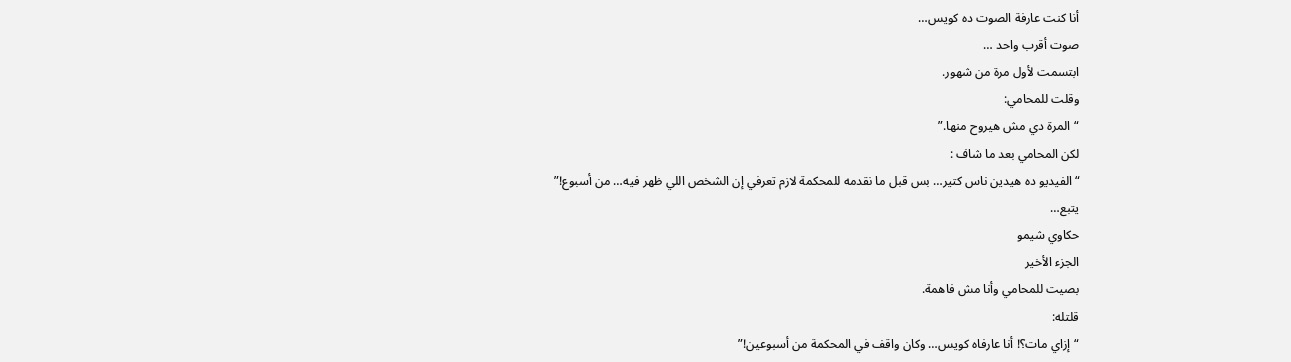أنا كنت عارفة الصوت ده كويس…
صوت أقرب واحد …
ابتسمت لأول مرة من شهور.
وقلت للمحامي:
“المرة دي مش هيروح منها.”
لكن المحامي بعد ما شاف :
“الفيديو ده هيدين ناس كتير… بس قبل ما نقدمه للمحكمة لازم تعرفي إن الشخص اللي ظهر فيه… من أسبوع!”
يتبع…
حكاوي شيمو
الجزء الأخير
بصيت للمحامي وأنا مش فاهمة.
قلتله:
“إزاي مات؟! أنا عارفاه كويس… وكان واقف في المحكمة من أسبوعين!”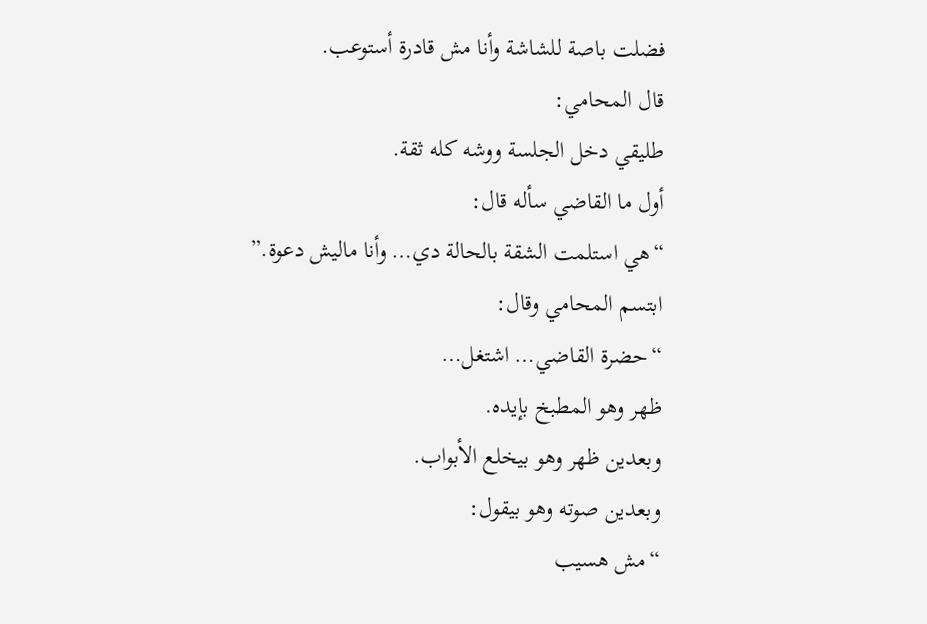فضلت باصة للشاشة وأنا مش قادرة أستوعب.
قال المحامي:
طليقي دخل الجلسة ووشه كله ثقة.
أول ما القاضي سأله قال:
“هي استلمت الشقة بالحالة دي… وأنا ماليش دعوة.”
ابتسم المحامي وقال:
“حضرة القاضي… اشتغل…
ظهر وهو المطبخ بإيده.
وبعدين ظهر وهو بيخلع الأبواب.
وبعدين صوته وهو بيقول:
“مش هسيب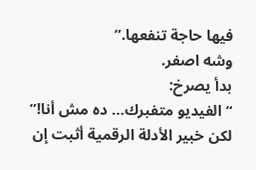فيها حاجة تنفعها.”
وشه اصفر.
بدأ يصرخ:
“الفيديو متفبرك… ده مش أنا!”
لكن خبير الأدلة الرقمية أثبت إن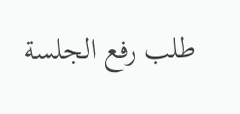طلب رفع الجلسة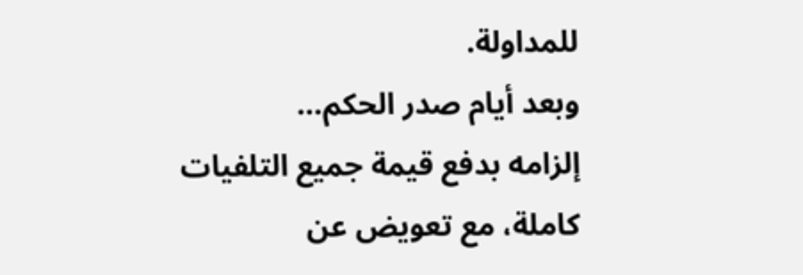للمداولة.
وبعد أيام صدر الحكم…
إلزامه بدفع قيمة جميع التلفيات كاملة، مع تعويض عن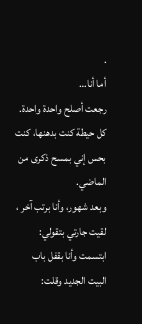.
أما أنا…
رجعت أصلح واحدة واحدة.
كل حيطة كنت بدهنها، كنت بحس إني بمسح ذكرى من الماضي.
وبعد شهور، وأنا برتب آخر ، لقيت جارتي بتقولي:
ابتسمت وأنا بقفل باب البيت الجديد وقلت: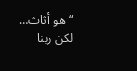“هو أثاث… لكن ربنا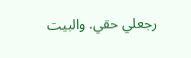رجعلي حقي. والبيت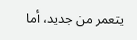يتعمر من جديد، أما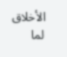الأخلاق لما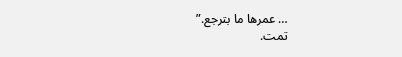… عمرها ما بترجع.”
تمت.